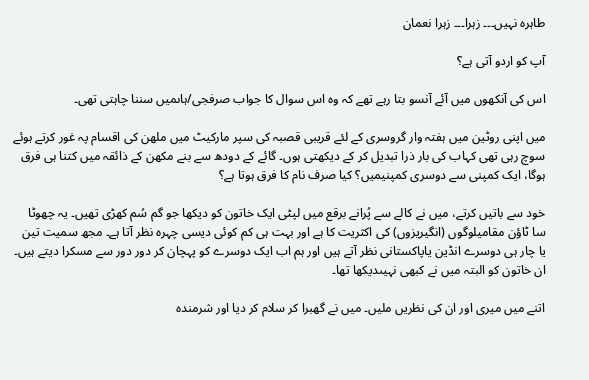طاہرہ نہیں۔۔۔ زہرا۔۔۔ زہرا نعمان

آپ کو اردو آتی ہے؟

اس کی آنکھوں میں آئے آنسو بتا رہے تھے کہ وہ اس سوال کا جواب صرفجی/ہاںمیں سننا چاہتی تھی۔

میں اپنی روٹین میں ہفتہ وار گروسری کے لئے قریبی قصبہ کی سپر مارکیٹ میں ملھن کی اقسام پہ غور کرتے ہوئے سوچ رہی تھی کہاب کی بار ذرا تبدیل کر کے دیکھتی ہوں۔ گائے کے دودھ سے بنے مکھن کے ذائقہ میں کتنا ہی فرق ہوگا، ایک کمپنی سے دوسری کمپنیمیں؟ کیا صرف نام کا فرق ہوتا ہے؟

خود سے باتیں کرتے، میں نے کالے سے پُرانے برقع میں لپٹی ایک خاتون کو دیکھا جو گم سُم کھڑی تھیں۔ یہ چھوٹا سا ٹاؤن مقامیلوگوں (انگیریزوں) کی اکثریت کا ہے اور بہت ہی کم کوئی دیسی چہرہ نظر آتا ہے۔ مجھ سمیت تین یا چار ہی دوسرے انڈین یاپاکستانی نظر آتے ہیں اور ہم اب ایک دوسرے کو پہچان کر دور دور سے مسکرا دیتے ہیں۔ ان خاتون کو البتہ میں نے کبھی نہیںدیکھا تھا۔

اتنے میں میری اور ان کی نظریں ملیں۔ میں نے گھبرا کر سلام کر دیا اور شرمندہ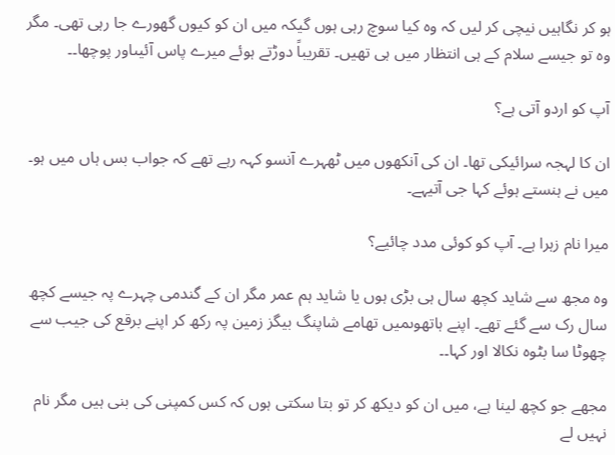ہو کر نگاہیں نیچی کر لیں کہ وہ کیا سوچ رہی ہوں گیکہ میں ان کو کیوں گھورے جا رہی تھی۔ مگر وہ تو جیسے سلام کے ہی انتظار میں ہی تھیں۔ تقریباً دوڑتے ہوئے میرے پاس آئیںاور پوچھا۔۔

آپ کو اردو آتی ہے؟

ان کا لہجہ سرائیکی تھا۔ ان کی آنکھوں میں ٹھہرے آنسو کہہ رہے تھے کہ جواب بس ہاں میں ہو۔ میں نے ہنستے ہوئے کہا جی آتیہے۔

میرا نام زہرا ہے۔ آپ کو کوئی مدد چائیے؟

وہ مجھ سے شاید کچھ سال ہی بڑی ہوں یا شاید ہم عمر مگر ان کے گندمی چہرے پہ جیسے کچھ سال رک سے گئے تھے۔ اپنے ہاتھوںمیں تھامے شاپنگ بیگز زمین پہ رکھ کر اپنے برقع کی جیب سے چھوٹا سا بٹوہ نکالا اور کہا۔۔

مجھے جو کچھ لینا ہے، میں ان کو دیکھ کر تو بتا سکتی ہوں کہ کس کمپنی کی بنی ہیں مگر نام نہیں لے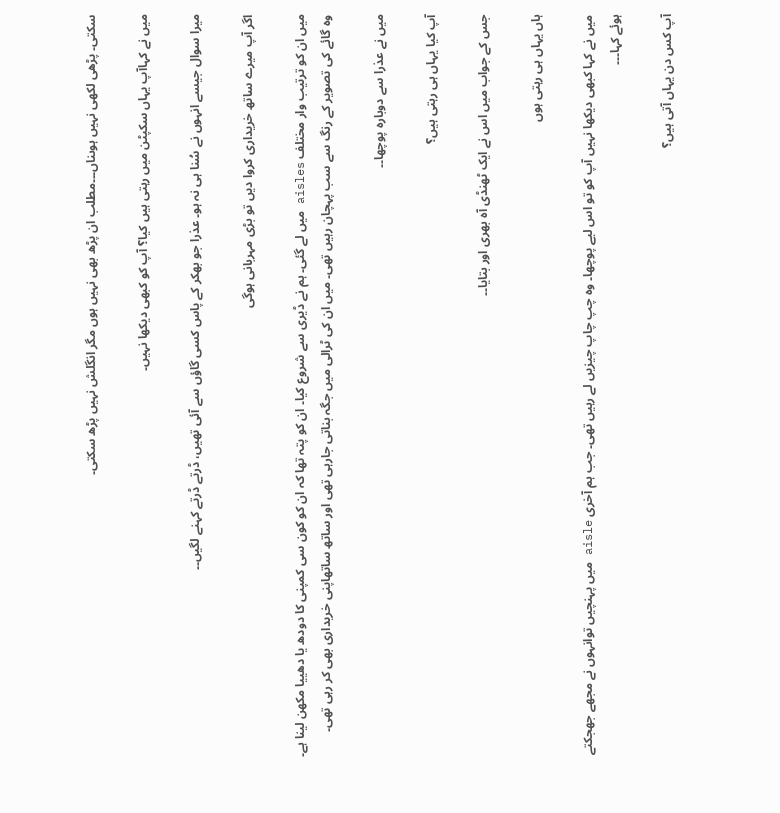سکتی۔ پڑھی لکھی نہیں ہوںناں۔۔۔مطلب ان پڑھ بھی نہیں ہوں مگر انگلش نہیں پڑھ سکتی۔

میں نے کہاآپ یہاں سکپٹن میں رہتی ہیں کیا؟ آپ کو کبھی دیکھا نہیں۔

میرا سوال جیسے انہوں نے سُنا ہی نہ ہو۔ عذرا جو بھکر کے پاس کسی گاؤں سے آئی تھیں، ڈرتے ڈرتے کہنے لگیں۔۔

اگر آپ میرے ساتھ خریداری کروا دیں تو بڑی مہربانی ہوگی

میں ان کو ترتیب وار مختلف aisles میں لے گئی۔ ہم نے ڈیری سے شروع کیا۔ ان کو پتہ تھا کہ ان کو کون سی کمپنی کا دودھ یا دھییا مکھن لینا ہے۔ وہ گائے کی تصویر کے رنگ سے سب پہچان رہیں تھی۔ میں ان کی ٹرالی میں جگہ بناتی جارہی تھی اور ساتھ ساتھاپنی خریداری بھی کر رہی تھی۔

میں نے عذرا سے دوبارہ پوچھا۔۔

آپ کیا یہاں ہی رہتی ہیں؟

جس کے جواب میں اس نے ایک ٹھنڈی آہ بھری اور بتایا۔۔

ہاں یہاں ہی رہتی ہوں

میں نے کہا کبھی دیکھا نہیں آپ کو تو اس لیے پوچھا۔ وہ چپ چاپ چیزیں لے رہیں تھی۔ جب ہم آخری aisle میں پہنچیں توانہوں نے مجھے جھجکتے ہوئے کہا۔۔۔

آپ کس دن یہاں آتی ہیں؟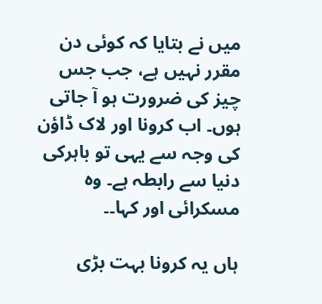میں نے بتایا کہ کوئی دن مقرر نہیں ہے، جب جس چیز کی ضرورت ہو آ جاتی ہوں۔ اب کرونا اور لاک ڈاؤن کی وجہ سے یہی تو باہرکی دنیا سے رابطہ ہے۔ وہ مسکرائی اور کہا۔۔

ہاں یہ کرونا بہت بڑی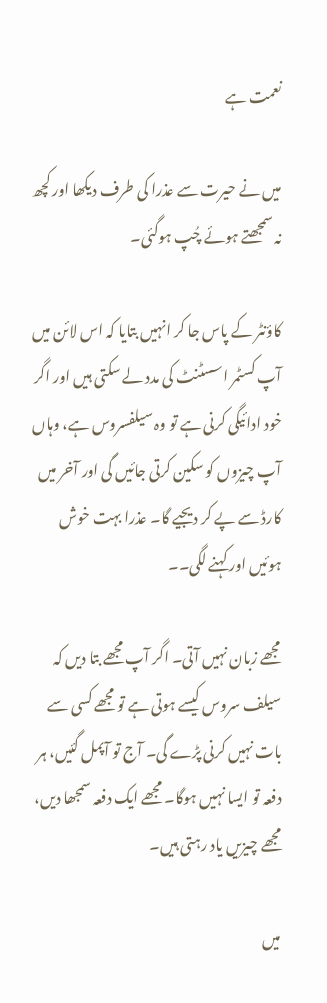نعمت ہے

میں نے حیرت سے عذرا کی طرف دیکھا اور کچھ نہ سمجھتے ہوئے چُپ ہوگئی۔

کاؤنٹر کے پاس جا کر انہیں بتایا کہ اس لائن میں آپ کسٹمر اسسٹنٹ کی مدد لے سکتی ہیں اور اگر خود ادائیگی کرنی ہے تو وہ سیلفسروس ہے، وہاں آپ چیزوں کو سکین کرتی جائیں گی اور آخر میں کارڈ سے پے کر دیجیے گا۔ عذرا بہت خوش ہوئیں اور کہنے لگی۔۔

مجھے زبان نہیں آتی۔ اگر آپ مجھے بتا دیں کہ سیلف سروس کیسے ہوتی ہے تو مجھے کسی سے بات نہیں کرنی پڑے گی۔ آج تو آپمل گئیں، ہر دفعہ تو ایسا نہیں ہوگا۔ مجھے ایک دفعہ سمجھا دیں، مجھے چیزیں یاد رہتی ہیں۔

میں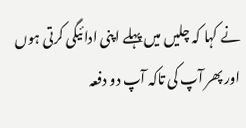نے کہا کہ چلیں میں پہلے اپنی ادائیگی کرتی ہوں اور پھر آپ کی تاکہ آپ دو دفعہ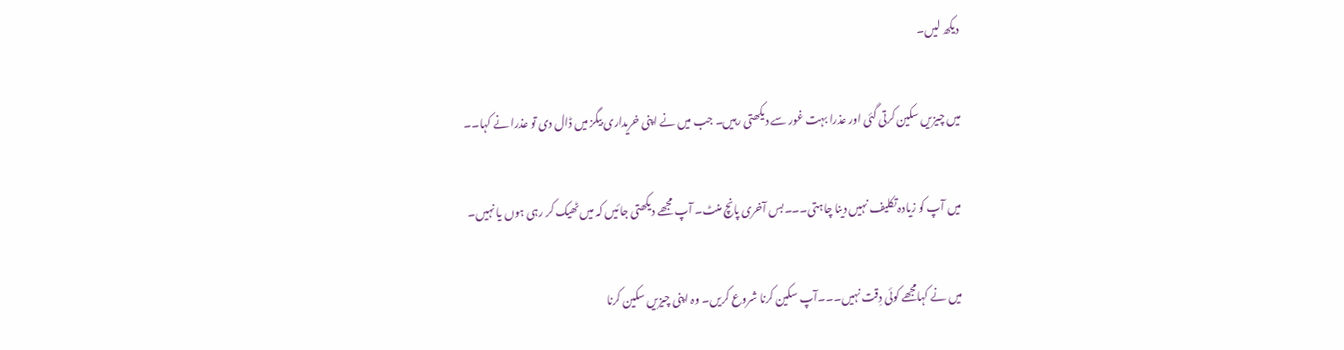دیکھ لیں۔

میں چیزیں سکین کرتی گئی اور عذرا بہت غور سے دیکھتی رہیں۔ جب میں نے اپنی خریداری بیگز میں ڈال دی تو عذرا نے کہا۔۔

میں آپ کو زیادہ تکلیف نہیں دینا چاہتی۔۔۔بس آخری پانچ منٹ۔ آپ مجھے دیکھتی جائیں کہ میں ٹھیک کر رہی ہوں یا نہیں۔

میں نے کہامجھے کوئی دِقت نہیں۔۔۔آپ سکین کرنا شروع کریں۔ وہ اپنی چیزیں سکین کرنا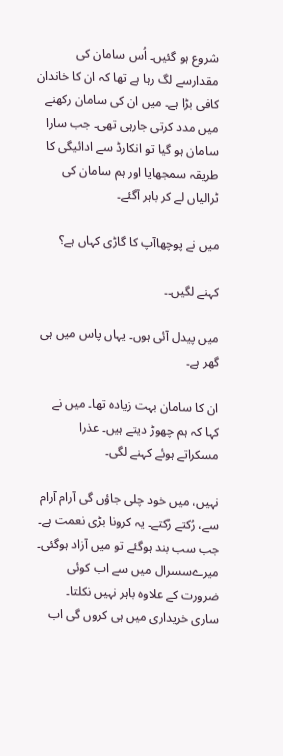شروع ہو گئیں۔ اُس سامان کی مقدارسے لگ رہا ہے تھا کہ ان کا خاندان کافی بڑا ہے۔ میں ان کی سامان رکھنے میں مدد کرتی جارہی تھی۔ جب سارا سامان ہو گیا تو انکارڈ سے ادائیگی کا طریقہ سمجھایا اور ہم سامان کی ٹرالیاں لے کر باہر آگئے۔

میں نے پوچھاآپ کا گاڑی کہاں ہے؟

کہنے لگیں۔۔

میں پیدل آئی ہوں۔ یہاں پاس میں ہی گھر ہے۔

ان کا سامان بہت زیادہ تھا۔ میں نے کہا کہ ہم چھوڑ دیتے ہیں۔ عذرا مسکراتے ہوئے کہنے لگی۔

نہیں، میں خود چلی جاؤں گی آرام آرام سے، رُکتے رُکتے۔ یہ کرونا بڑی نعمت ہے۔ جب سب بند ہوگئے تو میں آزاد ہوگئی۔ میرےسسرال میں سے اب کوئی ضرورت کے علاوہ باہر نہیں نکلتا۔ ساری خریداری میں ہی کروں گی اب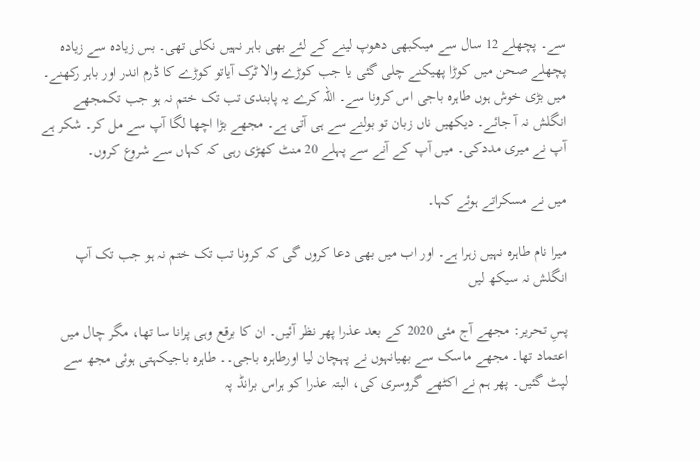سے۔ پچھلے 12 سال سے میںکبھی دھوپ لینے کے لئے بھی باہر نہیں نکلی تھی۔ بس زیادہ سے زیادہ پچھلے صحن میں کوڑا پھیکنے چلی گئی یا جب کوڑے والا ٹرک آیاتو کوڑے کا ڈرم اندر اور باہر رکھنے۔ میں بڑی خوش ہوں طاہرہ باجی اس کرونا سے۔ اللہ کرے یہ پابندی تب تک ختم نہ ہو جب تکمجھے انگلش نہ آ جائے۔ دیکھیں ناں زبان تو بولنے سے ہی آتی ہے۔ مجھے بڑا اچھا لگا آپ سے مل کر۔ شکر ہے آپ نے میری مددکی۔ میں آپ کے آنے سے پہلے 20 منٹ کھڑی رہی کہ کہاں سے شروع کروں۔

میں نے مسکراتے ہوئے کہا۔

میرا نام طاہرہ نہیں زہرا ہے۔ اور اب میں بھی دعا کروں گی کہ کرونا تب تک ختم نہ ہو جب تک آپ انگلش نہ سیکھ لیں

پسِ تحریر: مجھے آج مئی 2020 کے بعد عذرا پھر نظر آئیں۔ ان کا برقع وہی پرانا سا تھا، مگر چال میں اعتماد تھا۔ مجھے ماسک سے بھیانہوں نے پہچان لیا اورطاہرہ باجی۔۔ طاہرہ باجیکہتی ہوئی مجھ سے لپٹ گئیں۔ پھر ہم نے اکٹھے گروسری کی، البتہ عذرا کو ہراس برانڈ پہ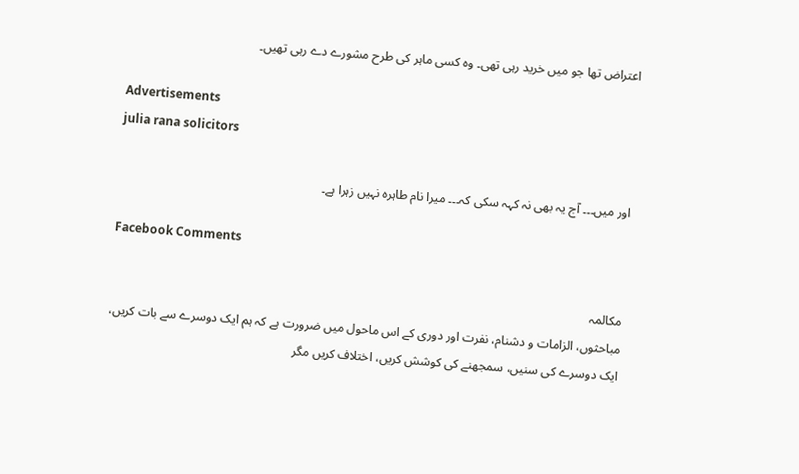اعتراض تھا جو میں خرید رہی تھی۔ وہ کسی ماہر کی طرح مشورے دے رہی تھیں۔

Advertisements
julia rana solicitors

اور میں۔۔۔ آج یہ بھی نہ کہہ سکی کہ۔۔۔ میرا نام طاہرہ نہیں زہرا ہے۔

Facebook Comments

مکالمہ
مباحثوں، الزامات و دشنام، نفرت اور دوری کے اس ماحول میں ضرورت ہے کہ ہم ایک دوسرے سے بات کریں، ایک دوسرے کی سنیں، سمجھنے کی کوشش کریں، اختلاف کریں مگر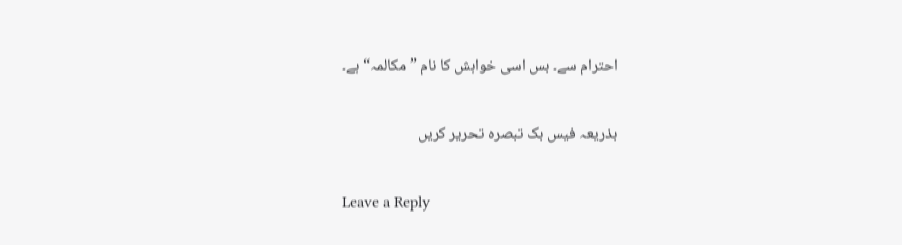احترام سے۔ بس اسی خواہش کا نام ”مکالمہ“ ہے۔

بذریعہ فیس بک تبصرہ تحریر کریں

Leave a Reply